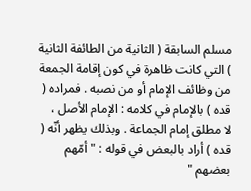مسلم السابقة ( الثانية من الطائفة الثانية ) التي كانت ظاهرة في كون إقامة الجمعة
من وظائف الإمام أو من نصبه . فمراده ( قده ) بالإمام في كلامه : الإمام الأصل ،
لا مطلق إمام الجماعة . وبذلك يظهر أنّه ( قده ) أراد بالبعض في قوله : " أمّهم بعضهم "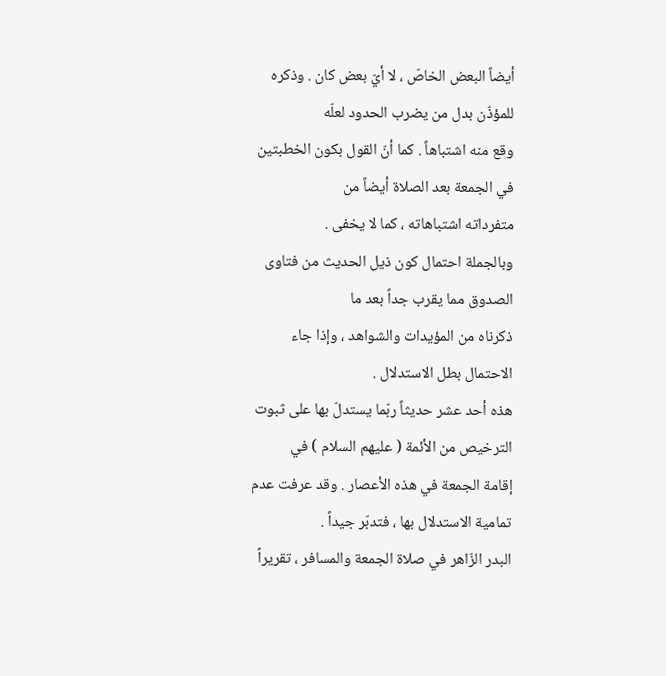أيضاً البعض الخاصّ ، لا أيّ بعض كان . وذكره للمؤذّن بدل من يضرب الحدود لعلّه
وقع منه اشتباهاً . كما أنّ القول بكون الخطبتين في الجمعة بعد الصلاة أيضاً من
متفرداته اشتباهاته ، كما لا يخفى .
وبالجملة احتمال كون ذيل الحديث من فتاوى الصدوق مما يقرب جداً بعد ما
ذكرناه من المؤيدات والشواهد ، وإذا جاء الاحتمال بطل الاستدلال .
هذه أحد عشر حديثاً ربّما يستدلّ بها على ثبوت الترخيص من الأئمة ( عليهم السلام ) في
إقامة الجمعة في هذه الأعصار . وقد عرفت عدم تمامية الاستدلال بها ، فتدبّر جيداً .
البدر الزّاهر في صلاة الجمعة والمسافر ، تقريراً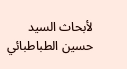لأبحاث السيد حسين الطباطبائي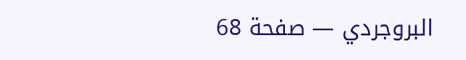البروجردي — صفحة 68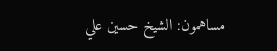مساهمون: الشيخ حسين علي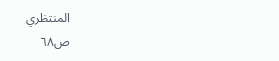المنتظري
ص٦٨